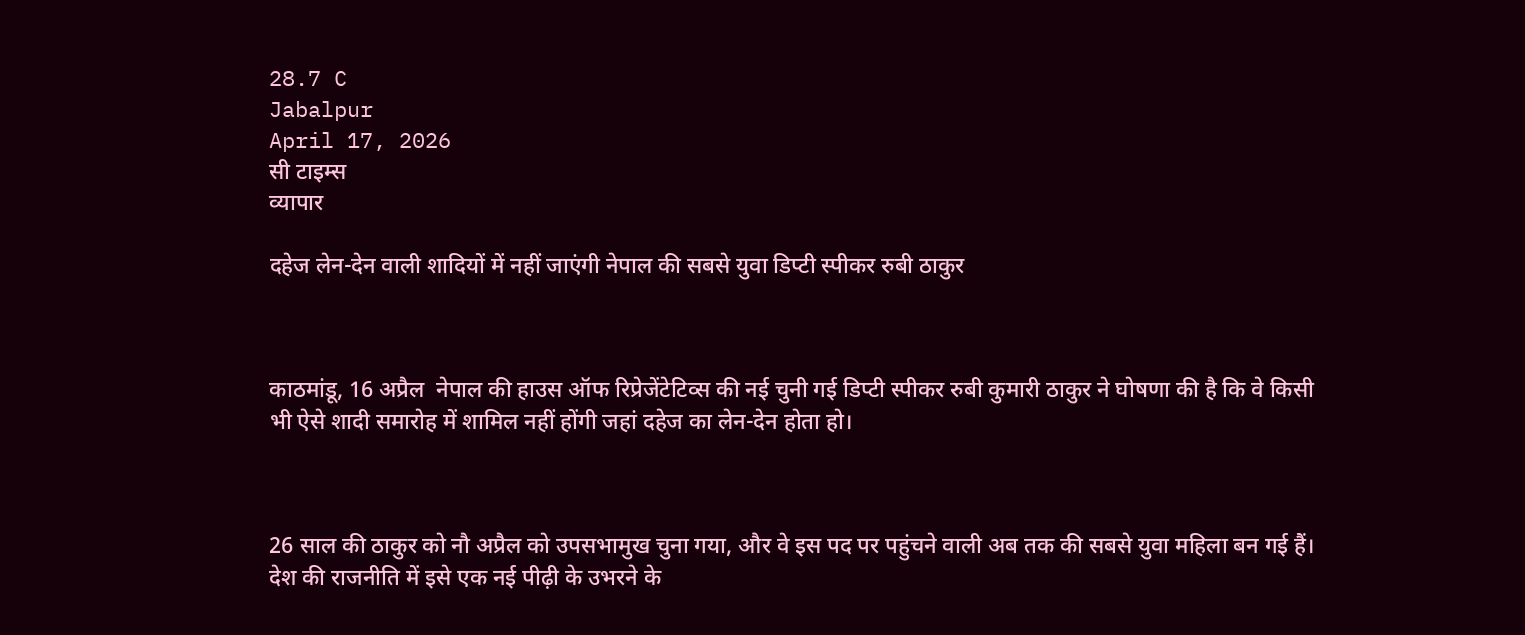28.7 C
Jabalpur
April 17, 2026
सी टाइम्स
व्यापार

दहेज लेन-देन वाली शादियों में नहीं जाएंगी नेपाल की सबसे युवा डिप्टी स्पीकर रुबी ठाकुर



काठमांडू, 16 अप्रैल  नेपाल की हाउस ऑफ रिप्रेजेंटेटिव्स की नई चुनी गई डिप्टी स्पीकर रुबी कुमारी ठाकुर ने घोषणा की है कि वे किसी भी ऐसे शादी समारोह में शामिल नहीं होंगी जहां दहेज का लेन-देन होता हो।



26 साल की ठाकुर को नौ अप्रैल को उपसभामुख चुना गया, और वे इस पद पर पहुंचने वाली अब तक की सबसे युवा मह‍िला बन गई हैं। देश की राजनीति में इसे एक नई पीढ़ी के उभरने के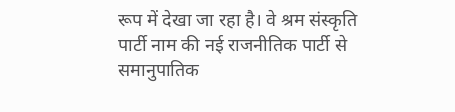रूप में देखा जा रहा है। वे श्रम संस्कृति पार्टी नाम की नई राजनीतिक पार्टी से समानुपातिक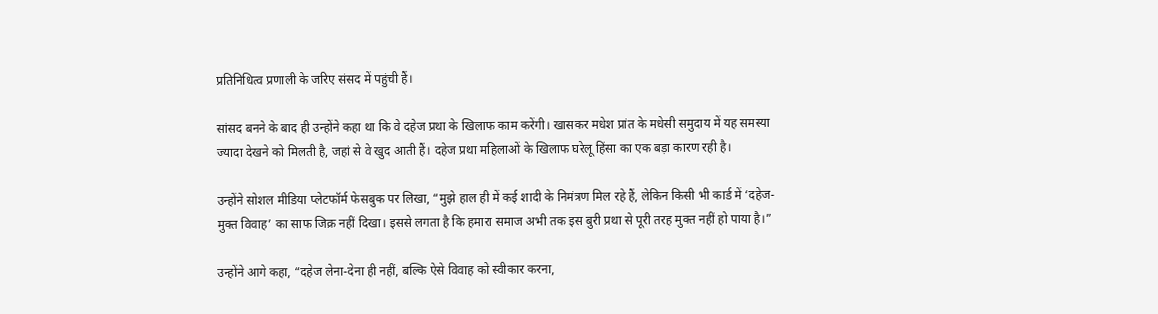प्रतिनिधित्व प्रणाली के जरिए संसद में पहुंची हैं।

सांसद बनने के बाद ही उन्होंने कहा था कि वे दहेज प्रथा के खिलाफ काम करेंगी। खासकर मधेश प्रांत के मधेसी समुदाय में यह समस्या ज्यादा देखने को मिलती है, जहां से वे खुद आती हैं। दहेज प्रथा महिलाओं के खिलाफ घरेलू हिंसा का एक बड़ा कारण रही है।

उन्होंने सोशल मीड‍िया प्‍लेटफॉर्म फेसबुक पर लिखा, “मुझे हाल ही में कई शादी के निमंत्रण मिल रहे हैं, लेकिन किसी भी कार्ड में ‘दहेज-मुक्त विवाह’ का साफ जि‍क्र नहीं दिखा। इससे लगता है कि हमारा समाज अभी तक इस बुरी प्रथा से पूरी तरह मुक्त नहीं हो पाया है।”

उन्होंने आगे कहा, “दहेज लेना-देना ही नहीं, बल्कि ऐसे विवाह को स्वीकार करना,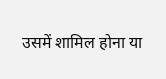उसमें शामिल होना या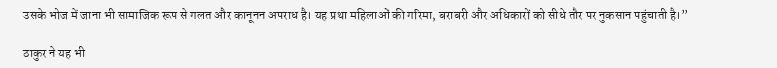उसके भोज में जाना भी सामाजिक रूप से गलत और कानूनन अपराध है। यह प्रथा महिलाओं की गरिमा, बराबरी और अधिकारों को सीधे तौर पर नुकसान पहुंचाती है।”

ठाकुर ने यह भी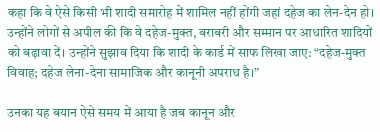कहा कि वे ऐसे किसी भी शादी समारोह में शामिल नहीं होंगी जहां दहेज का लेन-देन हो। उन्होंने लोगों से अपील की कि वे दहेज-मुक्त, बराबरी और सम्मान पर आधारित शादियों को बढ़ावा दें। उन्होंने सुझाव दिया कि शादी के कार्ड में साफ लिखा जाए: “दहेज-मुक्त विवाह; दहेज लेना-देना सामाजिक और कानूनी अपराध है।”

उनका यह बयान ऐसे समय में आया है जब कानून और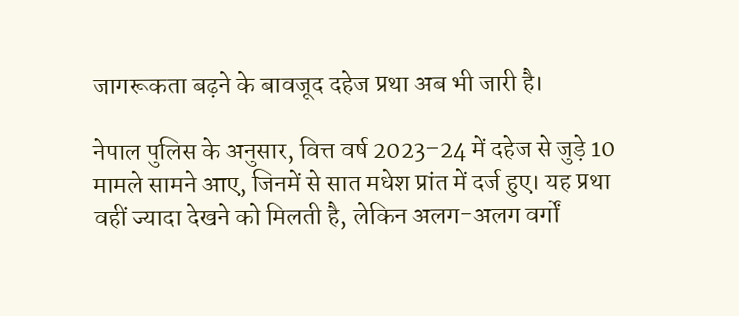जागरूकता बढ़ने के बावजूद दहेज प्रथा अब भी जारी है।

नेपाल पुलिस के अनुसार, वित्त वर्ष 2023–24 में दहेज से जुड़े 10 मामले सामने आए, जिनमें से सात मधेश प्रांत में दर्ज हुए। यह प्रथा वहीं ज्यादा देखने को मिलती है, लेकिन अलग-अलग वर्गों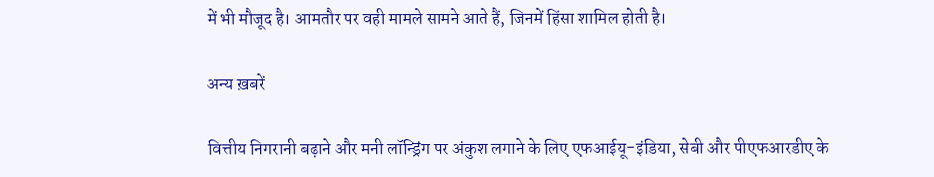में भी मौजूद है। आमतौर पर वही मामले सामने आते हैं, जिनमें हिंसा शामिल होती है।

अन्य ख़बरें

वित्तीय निगरानी बढ़ाने और मनी लॉन्ड्रिंग पर अंकुश लगाने के लिए एफआईयू-इंडिया, सेबी और पीएफआरडीए के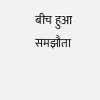बीच हुआ समझौता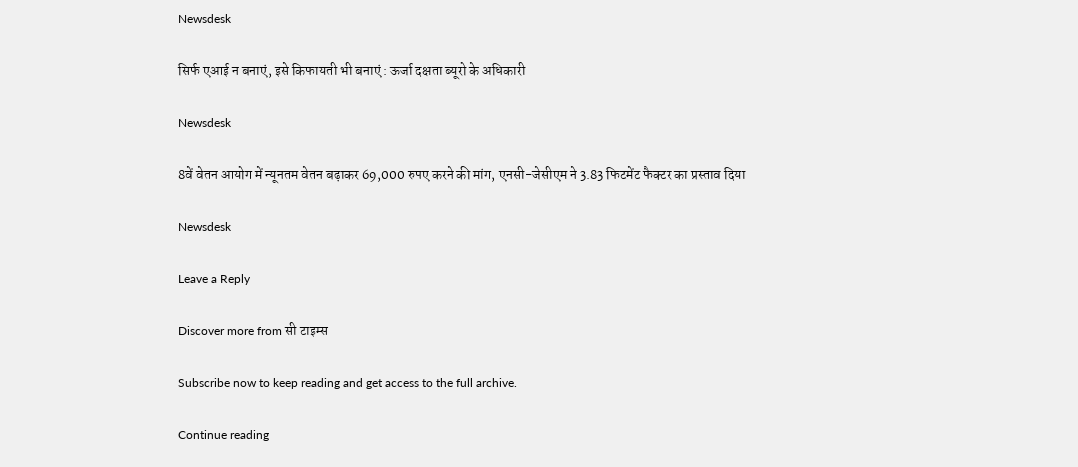Newsdesk

सिर्फ एआई न बनाएं, इसे किफायती भी बनाएं : ऊर्जा दक्षता ब्यूरो के अधिकारी

Newsdesk

8वें वेतन आयोग में न्यूनतम वेतन बढ़ाकर 69,000 रुपए करने की मांग, एनसी-जेसीएम ने 3.83 फिटमेंट फैक्टर का प्रस्ताव दिया

Newsdesk

Leave a Reply

Discover more from सी टाइम्स

Subscribe now to keep reading and get access to the full archive.

Continue reading